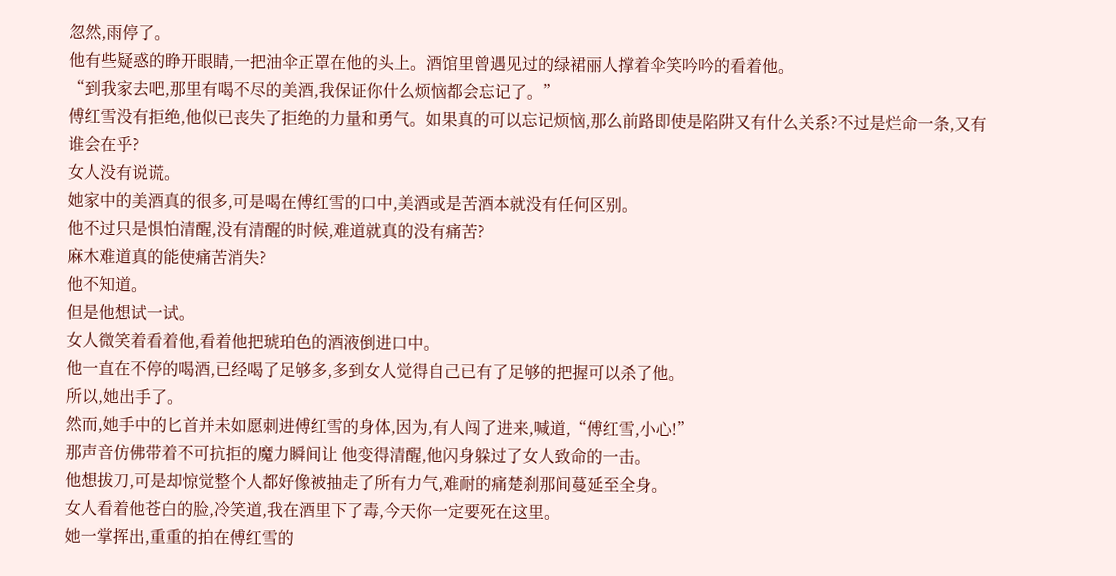忽然,雨停了。
他有些疑惑的睁开眼睛,一把油伞正罩在他的头上。酒馆里曾遇见过的绿裙丽人撑着伞笑吟吟的看着他。
“到我家去吧,那里有喝不尽的美酒,我保证你什么烦恼都会忘记了。”
傅红雪没有拒绝,他似已丧失了拒绝的力量和勇气。如果真的可以忘记烦恼,那么前路即使是陷阱又有什么关系?不过是烂命一条,又有谁会在乎?
女人没有说谎。
她家中的美酒真的很多,可是喝在傅红雪的口中,美酒或是苦酒本就没有任何区别。
他不过只是惧怕清醒,没有清醒的时候,难道就真的没有痛苦?
麻木难道真的能使痛苦消失?
他不知道。
但是他想试一试。
女人微笑着看着他,看着他把琥珀色的酒液倒进口中。
他一直在不停的喝酒,已经喝了足够多,多到女人觉得自己已有了足够的把握可以杀了他。
所以,她出手了。
然而,她手中的匕首并未如愿刺进傅红雪的身体,因为,有人闯了进来,喊道,“傅红雪,小心!”
那声音仿佛带着不可抗拒的魔力瞬间让 他变得清醒,他闪身躲过了女人致命的一击。
他想拔刀,可是却惊觉整个人都好像被抽走了所有力气,难耐的痛楚刹那间蔓延至全身。
女人看着他苍白的脸,冷笑道,我在酒里下了毒,今天你一定要死在这里。
她一掌挥出,重重的拍在傅红雪的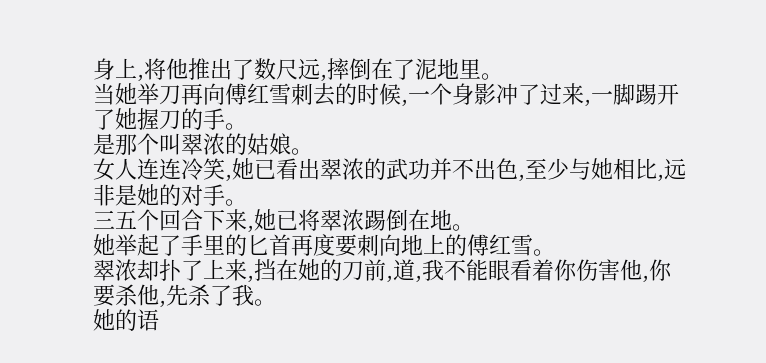身上,将他推出了数尺远,摔倒在了泥地里。
当她举刀再向傅红雪刺去的时候,一个身影冲了过来,一脚踢开了她握刀的手。
是那个叫翠浓的姑娘。
女人连连冷笑,她已看出翠浓的武功并不出色,至少与她相比,远非是她的对手。
三五个回合下来,她已将翠浓踢倒在地。
她举起了手里的匕首再度要刺向地上的傅红雪。
翠浓却扑了上来,挡在她的刀前,道,我不能眼看着你伤害他,你要杀他,先杀了我。
她的语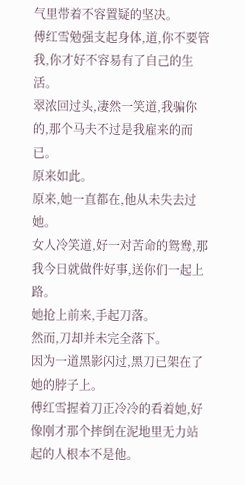气里带着不容置疑的坚决。
傅红雪勉强支起身体,道,你不要管我,你才好不容易有了自己的生活。
翠浓回过头,凄然一笑道,我骗你的,那个马夫不过是我雇来的而已。
原来如此。
原来,她一直都在,他从未失去过她。
女人冷笑道,好一对苦命的鸳鸯,那我今日就做件好事,送你们一起上路。
她抢上前来,手起刀落。
然而,刀却并未完全落下。
因为一道黑影闪过,黑刀已架在了她的脖子上。
傅红雪握着刀正冷冷的看着她,好像刚才那个摔倒在泥地里无力站起的人根本不是他。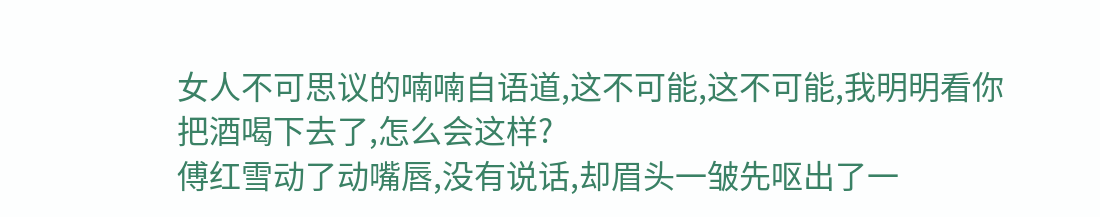女人不可思议的喃喃自语道,这不可能,这不可能,我明明看你把酒喝下去了,怎么会这样?
傅红雪动了动嘴唇,没有说话,却眉头一皱先呕出了一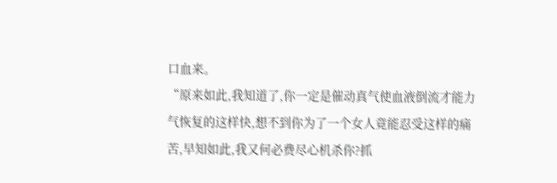口血来。
“原来如此,我知道了,你一定是催动真气使血液倒流才能力气恢复的这样快,想不到你为了一个女人竟能忍受这样的痛苦,早知如此,我又何必费尽心机杀你?抓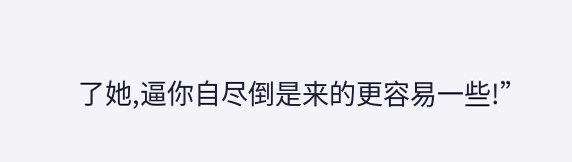了她,逼你自尽倒是来的更容易一些!”